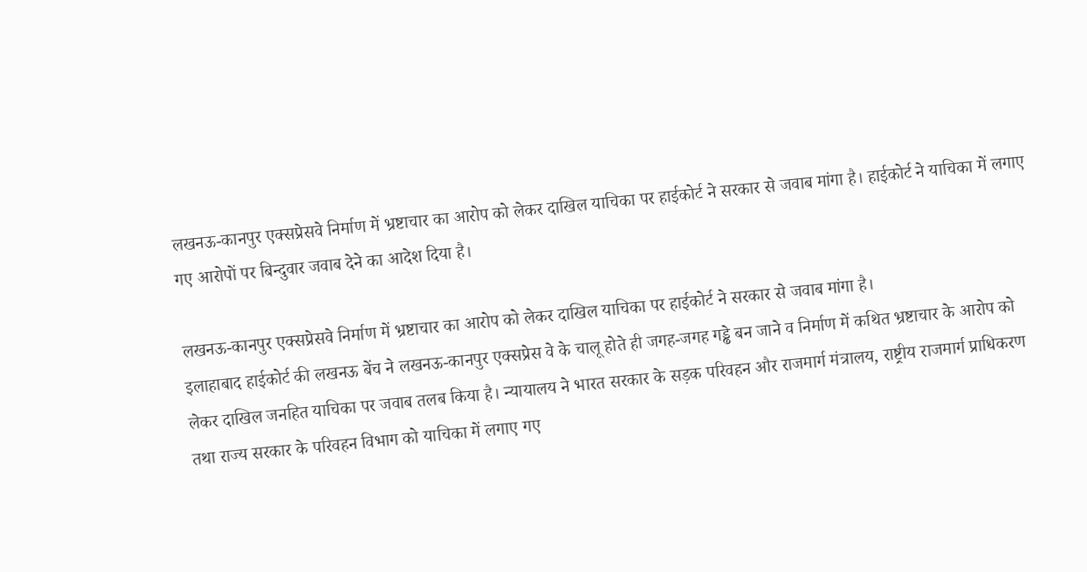लखनऊ-कानपुर एक्सप्रेसवे निर्माण में भ्रष्टाचार का आरोप को लेकर दाखिल याचिका पर हाईकोर्ट ने सरकार से जवाब मांगा है। हाईकोर्ट ने याचिका में लगाए गए आरोपों पर बिन्दुवार जवाब देने का आदेश दिया है।

लखनऊ-कानपुर एक्सप्रेसवे निर्माण में भ्रष्टाचार का आरोप को लेकर दाखिल याचिका पर हाईकोर्ट ने सरकार से जवाब मांगा है।
इलाहाबाद हाईकोर्ट की लखनऊ बेंच ने लखनऊ-कानपुर एक्सप्रेस वे के चालू होते ही जगह-जगह गड्ढे बन जाने व निर्माण में कथित भ्रष्टाचार के आरोप को लेकर दाखिल जनहित याचिका पर जवाब तलब किया है। न्यायालय ने भारत सरकार के सड़क परिवहन और राजमार्ग मंत्रालय, राष्ट्रीय राजमार्ग प्राधिकरण तथा राज्य सरकार के परिवहन विभाग को याचिका में लगाए गए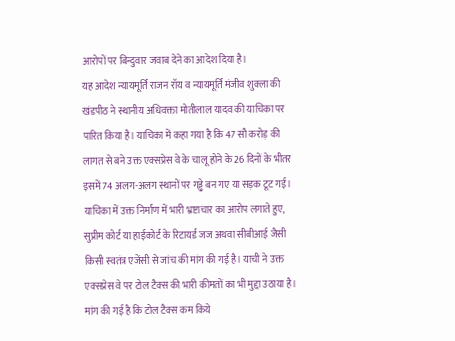आरोपों पर बिन्दुवार जवाब देने का आदेश दिया है।
यह आदेश न्यायमूर्ति राजन रॉय व न्यायमूर्ति मंजीव शुक्ला की खंडपीठ ने स्थानीय अधिवक्ता मोतीलाल यादव की याचिका पर पारित किया है। याचिका में कहा गया है कि 47 सौ करोड़ की लागत से बने उक्त एक्सप्रेस वे के चालू होने के 26 दिनों के भीतर इसमें 74 अलग-अलग स्थानों पर गड्ढे बन गए या सड़क टूट गई। याचिका में उक्त निर्माण में भारी भ्रष्टाचार का आरोप लगाते हुए, सुप्रीम कोर्ट या हाईकोर्ट के रिटायर्ड जज अथवा सीबीआई जैसी किसी स्वतंत्र एजेंसी से जांच की मांग की गई है। याची ने उक्त एक्सप्रेस वे पर टोल टैक्स की भारी कीमतों का भी मुद्दा उठाया है। मांग की गई है कि टोल टैक्स कम किये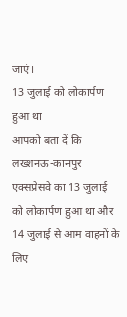जाएं।
13 जुलाई को लोकार्पण हुआ था
आपको बता दें कि लख्शनऊ-कानपुर एक्सप्रेसवे का 13 जुलाई को लोकार्पण हुआ था और 14 जुलाई से आम वाहनों के लिए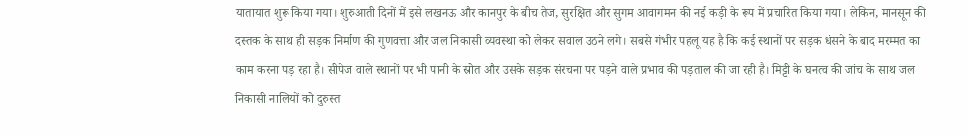यातायात शुरू किया गया। शुरुआती दिनों में इसे लखनऊ और कानपुर के बीच तेज, सुरक्षित और सुगम आवागमन की नई कड़ी के रूप में प्रचारित किया गया। लेकिन, मानसून की दस्तक के साथ ही सड़क निर्माण की गुणवत्ता और जल निकासी व्यवस्था को लेकर सवाल उठने लगे। सबसे गंभीर पहलू यह है कि कई स्थानों पर सड़क धंसने के बाद मरम्मत का काम करना पड़ रहा है। सीपेज वाले स्थानों पर भी पानी के स्रोत और उसके सड़क संरचना पर पड़ने वाले प्रभाव की पड़ताल की जा रही है। मिट्टी के घनत्व की जांच के साथ जल निकासी नालियों को दुरुस्त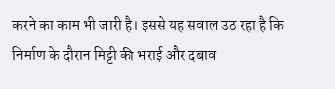करने का काम भी जारी है। इससे यह सवाल उठ रहा है कि निर्माण के दौरान मिट्टी की भराई और दबाव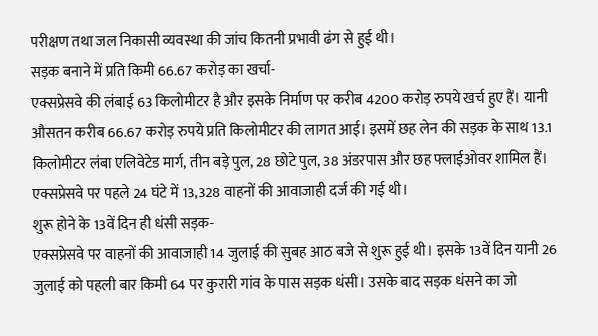परीक्षण तथा जल निकासी व्यवस्था की जांच कितनी प्रभावी ढंग से हुई थी।
सड़क बनाने में प्रति किमी 66.67 करोड़ का खर्चा-
एक्सप्रेसवे की लंबाई 63 किलोमीटर है और इसके निर्माण पर करीब 4200 करोड़ रुपये खर्च हुए हैं। यानी औसतन करीब 66.67 करोड़ रुपये प्रति किलोमीटर की लागत आई। इसमें छह लेन की सड़क के साथ 13.1 किलोमीटर लंबा एलिवेटेड मार्ग, तीन बड़े पुल, 28 छोटे पुल, 38 अंडरपास और छह फ्लाईओवर शामिल हैं। एक्सप्रेसवे पर पहले 24 घंटे में 13,328 वाहनों की आवाजाही दर्ज की गई थी।
शुरू होने के 13वें दिन ही धंसी सड़क-
एक्सप्रेसवे पर वाहनों की आवाजाही 14 जुलाई की सुबह आठ बजे से शुरू हुई थी। इसके 13वें दिन यानी 26 जुलाई को पहली बार किमी 64 पर कुरारी गांव के पास सड़क धंसी। उसके बाद सड़क धंसने का जो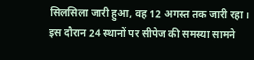सिलसिला जारी हुआ, वह 12 अगस्त तक जारी रहा। इस दौरान 24 स्थानों पर सीपेज की समस्या सामने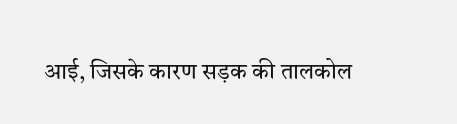आई, जिसके कारण सड़क की तालकोल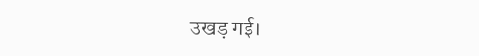उखड़ गई।